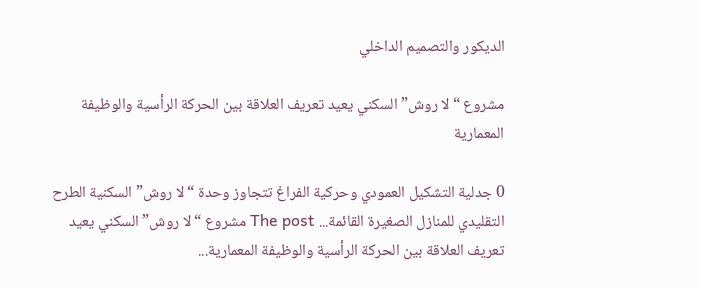الديكور والتصميم الداخلي

مشروع “لا روش” السكني يعيد تعريف العلاقة بين الحركة الرأسية والوظيفة المعمارية

0 جدلية التشكيل العمودي وحركية الفراغ تتجاوز وحدة “لا روش” السكنية الطرح التقليدي للمنازل الصغيرة القائمة... The post مشروع “لا روش” السكني يعيد تعريف العلاقة بين الحركة الرأسية والوظيفة المعمارية...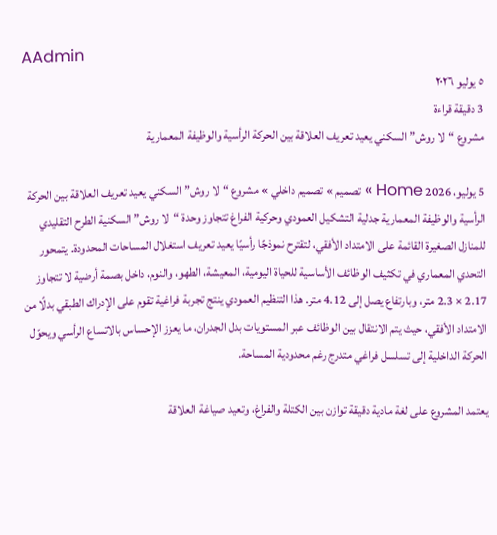AAdmin
٥ يوليو ٢٠٢٦
3 دقيقة قراءة
مشروع “لا روش” السكني يعيد تعريف العلاقة بين الحركة الرأسية والوظيفة المعمارية

5 يوليو، 2026 Home » تصميم » تصميم داخلي » مشروع “لا روش” السكني يعيد تعريف العلاقة بين الحركة الرأسية والوظيفة المعمارية جدلية التشكيل العمودي وحركية الفراغ تتجاوز وحدة “لا روش” السكنية الطرح التقليدي للمنازل الصغيرة القائمة على الامتداد الأفقي، لتقترح نموذجًا رأسيًا يعيد تعريف استغلال المساحات المحدودة. يتمحور التحدي المعماري في تكثيف الوظائف الأساسية للحياة اليومية، المعيشة، الطهو، والنوم، داخل بصمة أرضية لا تتجاوز 2.17 × 2.3 متر، وبارتفاع يصل إلى 4.12 متر. هذا التنظيم العمودي ينتج تجربة فراغية تقوم على الإدراك الطبقي بدلًا من الامتداد الأفقي، حيث يتم الانتقال بين الوظائف عبر المستويات بدل الجدران، ما يعزز الإحساس بالاتساع الرأسي ويحوّل الحركة الداخلية إلى تسلسل فراغي متدرج رغم محدودية المساحة.

يعتمد المشروع على لغة مادية دقيقة توازن بين الكتلة والفراغ، وتعيد صياغة العلاقة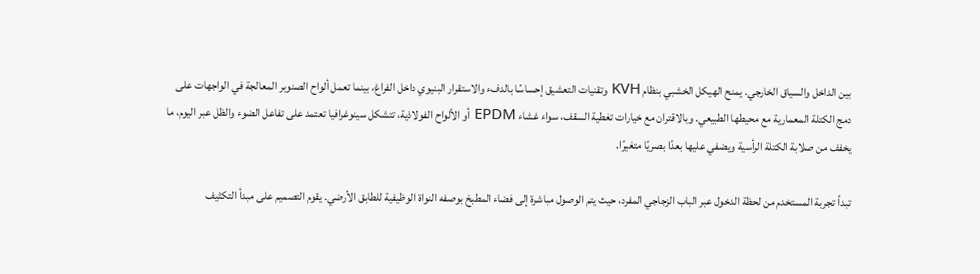بين الداخل والسياق الخارجي. يمنح الهيكل الخشبي بنظام KVH وتقنيات التعشيق إحساسًا بالدفء والاستقرار البنيوي داخل الفراغ، بينما تعمل ألواح الصنوبر المعالجة في الواجهات على دمج الكتلة المعمارية مع محيطها الطبيعي. وبالاقتران مع خيارات تغطية السقف، سواء غشاء EPDM أو الألواح الفولاذية، تتشكل سينوغرافيا تعتمد على تفاعل الضوء والظل عبر اليوم، ما يخفف من صلابة الكتلة الرأسية ويضفي عليها بعدًا بصريًا متغيرًا.

تبدأ تجربة المستخدم من لحظة الدخول عبر الباب الزجاجي المفرد، حيث يتم الوصول مباشرة إلى فضاء المطبخ بوصفه النواة الوظيفية للطابق الأرضي. يقوم التصميم على مبدأ التكثيف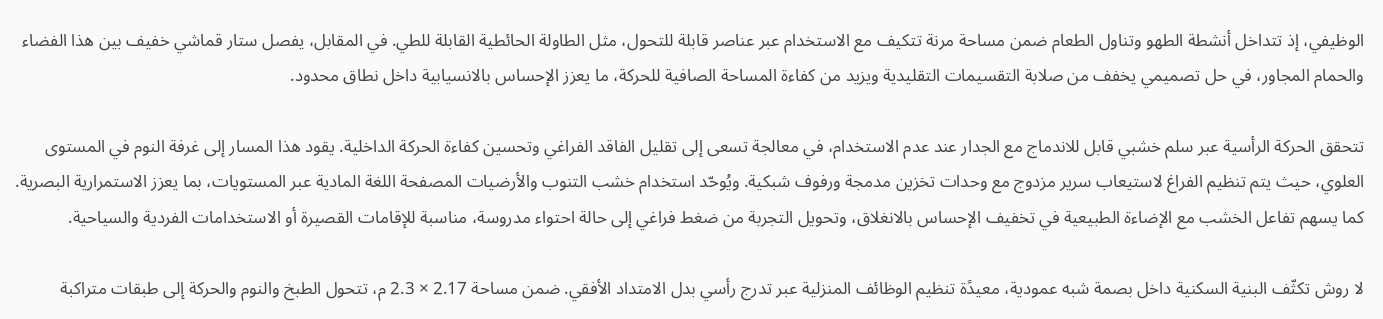الوظيفي، إذ تتداخل أنشطة الطهو وتناول الطعام ضمن مساحة مرنة تتكيف مع الاستخدام عبر عناصر قابلة للتحول، مثل الطاولة الحائطية القابلة للطي. في المقابل، يفصل ستار قماشي خفيف بين هذا الفضاء والحمام المجاور، في حل تصميمي يخفف من صلابة التقسيمات التقليدية ويزيد من كفاءة المساحة الصافية للحركة، ما يعزز الإحساس بالانسيابية داخل نطاق محدود.

تتحقق الحركة الرأسية عبر سلم خشبي قابل للاندماج مع الجدار عند عدم الاستخدام، في معالجة تسعى إلى تقليل الفاقد الفراغي وتحسين كفاءة الحركة الداخلية. يقود هذا المسار إلى غرفة النوم في المستوى العلوي، حيث يتم تنظيم الفراغ لاستيعاب سرير مزدوج مع وحدات تخزين مدمجة ورفوف شبكية. ويُوحّد استخدام خشب التنوب والأرضيات المصفحة اللغة المادية عبر المستويات، بما يعزز الاستمرارية البصرية. كما يسهم تفاعل الخشب مع الإضاءة الطبيعية في تخفيف الإحساس بالانغلاق، وتحويل التجربة من ضغط فراغي إلى حالة احتواء مدروسة، مناسبة للإقامات القصيرة أو الاستخدامات الفردية والسياحية.

لا روش تكثّف البنية السكنية داخل بصمة شبه عمودية، معيدًة تنظيم الوظائف المنزلية عبر تدرج رأسي بدل الامتداد الأفقي. ضمن مساحة 2.17 × 2.3 م، تتحول الطبخ والنوم والحركة إلى طبقات متراكبة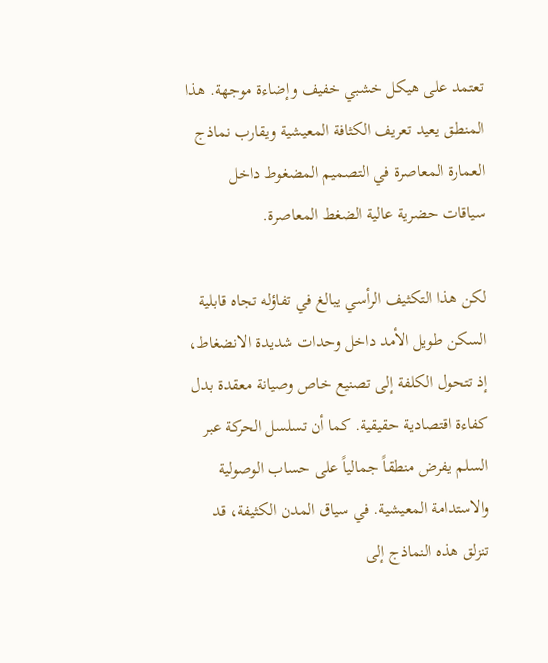تعتمد على هيكل خشبي خفيف وإضاءة موجهة. هذا المنطق يعيد تعريف الكثافة المعيشية ويقارب نماذج العمارة المعاصرة في التصميم المضغوط داخل سياقات حضرية عالية الضغط المعاصرة.

لكن هذا التكثيف الرأسي يبالغ في تفاؤله تجاه قابلية السكن طويل الأمد داخل وحدات شديدة الانضغاط، إذ تتحول الكلفة إلى تصنيع خاص وصيانة معقدة بدل كفاءة اقتصادية حقيقية. كما أن تسلسل الحركة عبر السلم يفرض منطقاً جمالياً على حساب الوصولية والاستدامة المعيشية. في سياق المدن الكثيفة، قد تنزلق هذه النماذج إلى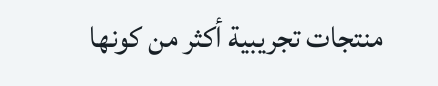منتجات تجريبية أكثر من كونها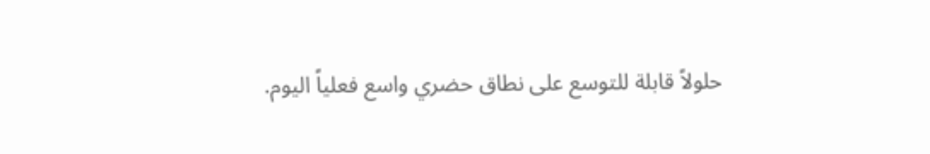حلولاً قابلة للتوسع على نطاق حضري واسع فعلياً اليوم.